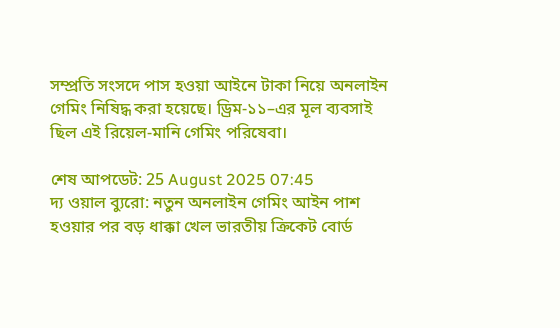সম্প্রতি সংসদে পাস হওয়া আইনে টাকা নিয়ে অনলাইন গেমিং নিষিদ্ধ করা হয়েছে। ড্রিম-১১–এর মূল ব্যবসাই ছিল এই রিয়েল-মানি গেমিং পরিষেবা।

শেষ আপডেট: 25 August 2025 07:45
দ্য ওয়াল ব্যুরো: নতুন অনলাইন গেমিং আইন পাশ হওয়ার পর বড় ধাক্কা খেল ভারতীয় ক্রিকেট বোর্ড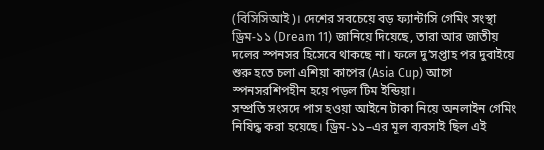(বিসিসিআই)। দেশের সবচেয়ে বড় ফ্যান্টাসি গেমিং সংস্থা ড্রিম-১১ (Dream 11) জানিয়ে দিয়েছে, তারা আর জাতীয় দলের স্পনসর হিসেবে থাকছে না। ফলে দু’সপ্তাহ পর দুবাইয়ে শুরু হতে চলা এশিয়া কাপের (Asia Cup) আগে স্পনসরশিপহীন হয়ে পড়ল টিম ইন্ডিয়া।
সম্প্রতি সংসদে পাস হওয়া আইনে টাকা নিয়ে অনলাইন গেমিং নিষিদ্ধ করা হয়েছে। ড্রিম-১১–এর মূল ব্যবসাই ছিল এই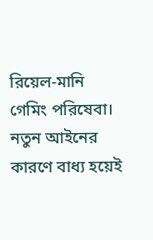রিয়েল-মানি গেমিং পরিষেবা। নতুন আইনের কারণে বাধ্য হয়েই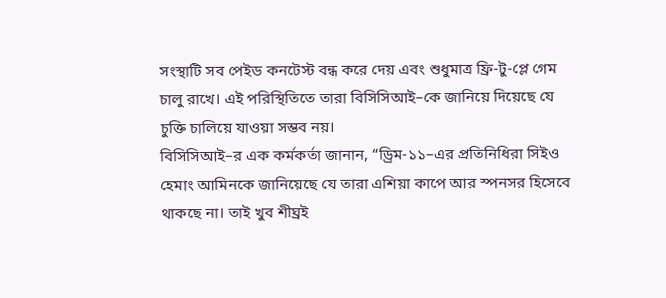সংস্থাটি সব পেইড কনটেস্ট বন্ধ করে দেয় এবং শুধুমাত্র ফ্রি-টু-প্লে গেম চালু রাখে। এই পরিস্থিতিতে তারা বিসিসিআই–কে জানিয়ে দিয়েছে যে চুক্তি চালিয়ে যাওয়া সম্ভব নয়।
বিসিসিআই–র এক কর্মকর্তা জানান, “ড্রিম-১১–এর প্রতিনিধিরা সিইও হেমাং আমিনকে জানিয়েছে যে তারা এশিয়া কাপে আর স্পনসর হিসেবে থাকছে না। তাই খুব শীঘ্রই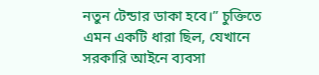নতুন টেন্ডার ডাকা হবে।” চুক্তিতে এমন একটি ধারা ছিল, যেখানে সরকারি আইনে ব্যবসা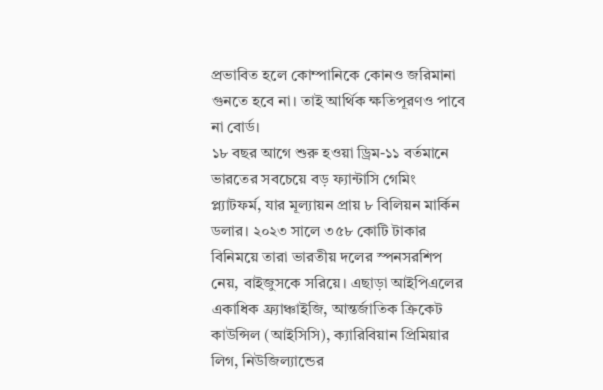প্রভাবিত হলে কোম্পানিকে কোনও জরিমানা গুনতে হবে না। তাই আর্থিক ক্ষতিপূরণও পাবে না বোর্ড।
১৮ বছর আগে শুরু হওয়া ড্রিম-১১ বর্তমানে ভারতের সবচেয়ে বড় ফ্যান্টাসি গেমিং প্ল্যাটফর্ম, যার মূল্যায়ন প্রায় ৮ বিলিয়ন মার্কিন ডলার। ২০২৩ সালে ৩৫৮ কোটি টাকার বিনিময়ে তারা ভারতীয় দলের স্পনসরশিপ নেয়, বাইজুসকে সরিয়ে। এছাড়া আইপিএলের একাধিক ফ্র্যাঞ্চাইজি, আন্তর্জাতিক ক্রিকেট কাউন্সিল (আইসিসি), ক্যারিবিয়ান প্রিমিয়ার লিগ, নিউজিল্যান্ডের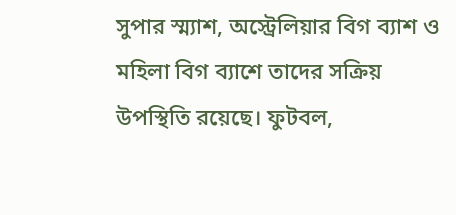সুপার স্ম্যাশ, অস্ট্রেলিয়ার বিগ ব্যাশ ও মহিলা বিগ ব্যাশে তাদের সক্রিয় উপস্থিতি রয়েছে। ফুটবল,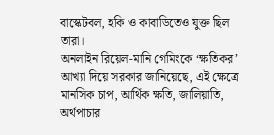বাস্কেটবল, হকি ও কাবাডিতেও যুক্ত ছিল তারা।
অনলাইন রিয়েল-মানি গেমিংকে ‘ক্ষতিকর’ আখ্যা দিয়ে সরকার জানিয়েছে, এই ক্ষেত্রে মানসিক চাপ, আর্থিক ক্ষতি, জালিয়াতি, অর্থপাচার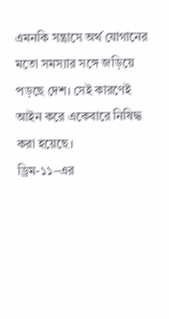এমনকি সন্ত্রাসে অর্থ যোগানের মতো সমস্যার সঙ্গে জড়িয়ে পড়ছে দেশ। সেই কারণেই আইন করে একেবারে নিষিদ্ধ করা হয়েছে।
ড্রিম-১১–এর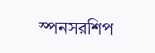স্পনসরশিপ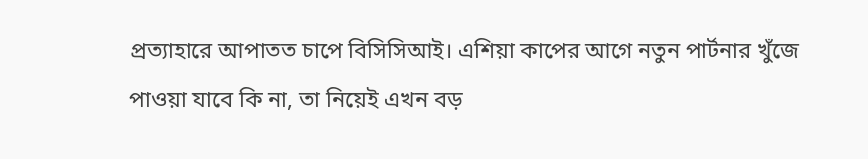প্রত্যাহারে আপাতত চাপে বিসিসিআই। এশিয়া কাপের আগে নতুন পার্টনার খুঁজে পাওয়া যাবে কি না, তা নিয়েই এখন বড়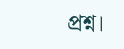প্রশ্ন।